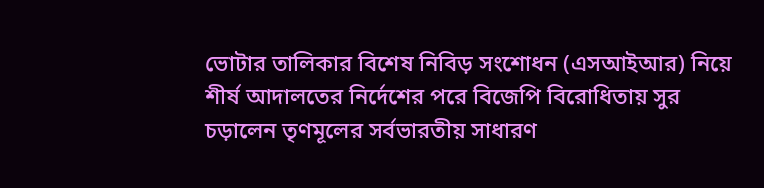ভোটার তালিকার বিশেষ নিবিড় সংশোধন (এসআইআর) নিয়ে শীর্ষ আদালতের নির্দেশের পরে বিজেপি বিরোধিতায় সুর চড়ালেন তৃণমূলের সর্বভারতীয় সাধারণ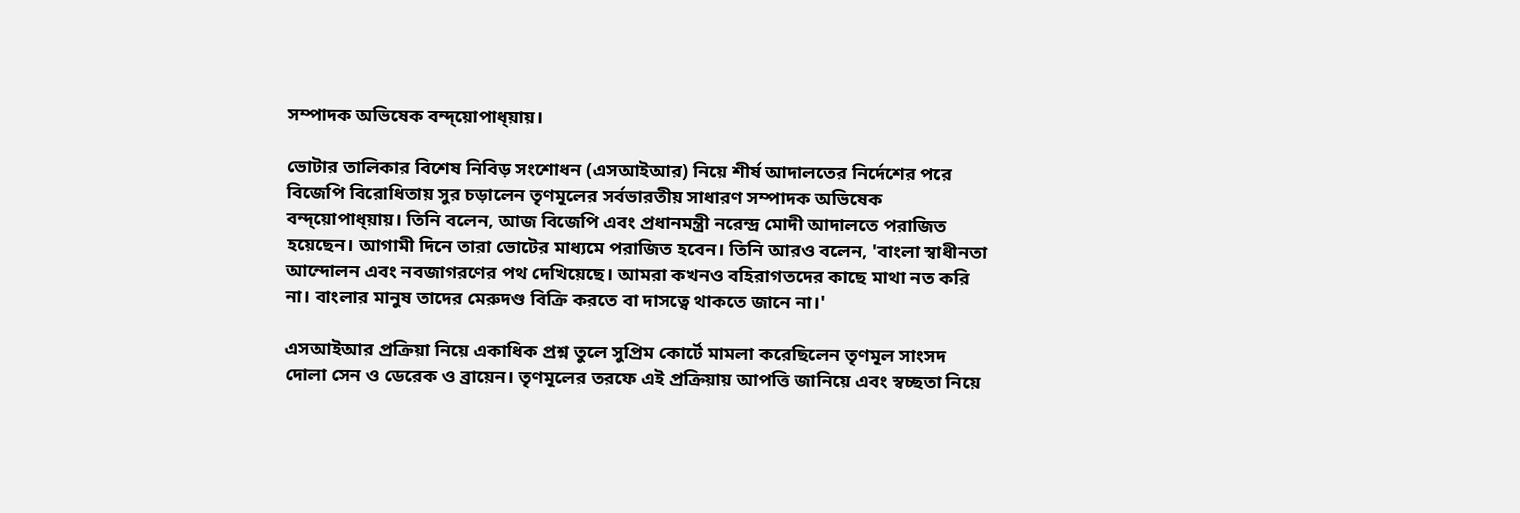সম্পাদক অভিষেক বন্দ্য়োপাধ্য়ায়।

ভোটার তালিকার বিশেষ নিবিড় সংশোধন (এসআইআর) নিয়ে শীর্ষ আদালতের নির্দেশের পরে বিজেপি বিরোধিতায় সুর চড়ালেন তৃণমূলের সর্বভারতীয় সাধারণ সম্পাদক অভিষেক বন্দ্য়োপাধ্য়ায়। তিনি বলেন, আজ বিজেপি এবং প্রধানমন্ত্রী নরেন্দ্র মোদী আদালতে পরাজিত হয়েছেন। আগামী দিনে তারা ভোটের মাধ্যমে পরাজিত হবেন। তিনি আরও বলেন, 'বাংলা স্বাধীনতা আন্দোলন এবং নবজাগরণের পথ দেখিয়েছে। আমরা কখনও বহিরাগতদের কাছে মাথা নত করি না। বাংলার মানুষ তাদের মেরুদণ্ড বিক্রি করতে বা দাসত্বে থাকতে জানে না।'

এসআইআর প্রক্রিয়া নিয়ে একাধিক প্রশ্ন তুলে সুপ্রিম কোর্টে মামলা করেছিলেন তৃণমূল সাংসদ দোলা সেন ও ডেরেক ও ব্রায়েন। তৃণমূলের তরফে এই প্রক্রিয়ায় আপত্তি জানিয়ে এবং স্বচ্ছতা নিয়ে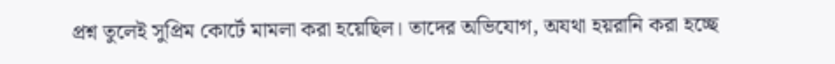প্রশ্ন তুলেই সুপ্রিম কোর্টে মামলা করা হয়েছিল। তাদের অভিযোগ, অযথা হয়রানি করা হচ্ছে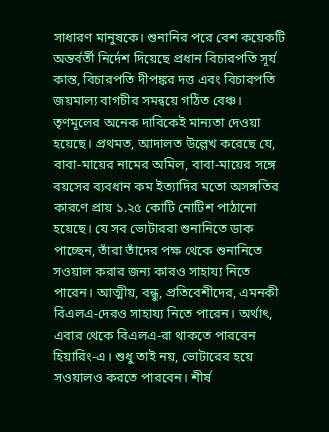সাধারণ মানুষকে। শুনানির পরে বেশ কয়েকটি অন্তর্বর্তী নির্দেশ দিয়েছে প্রধান বিচারপতি সূর্য কান্ত, বিচারপতি দীপঙ্কর দত্ত এবং বিচারপতি জয়মাল্য বাগচীর সমন্বয়ে গঠিত বেঞ্চ। তৃণমূলের অনেক দাবিকেই মান্যতা দেওয়া হয়েছে। প্রথমত, আদালত উল্লেখ করেছে যে, বাবা-মায়ের নামের অমিল, বাবা-মায়ের সঙ্গে বয়সের ব্যবধান কম ইত্যাদির মতো অসঙ্গতির কারণে প্রায় ১.২৫ কোটি নোটিশ পাঠানো হয়েছে। যে সব ভোটাররা শুনানিতে ডাক পাচ্ছেন, তাঁরা তাঁদের পক্ষ থেকে শুনানিতে সওয়াল করার জন্য কারও সাহায্য নিতে পারেন। আত্মীয়, বন্ধু, প্রতিবেশীদের, এমনকী বিএলএ-দেরও সাহায্য নিতে পারেন। অর্থাৎ, এবার থেকে বিএলএ-রা থাকতে পারবেন হিয়ারিং-এ। শুধু তাই নয়, ভোটারের হয়ে সওয়ালও করতে পারবেন। শীর্ষ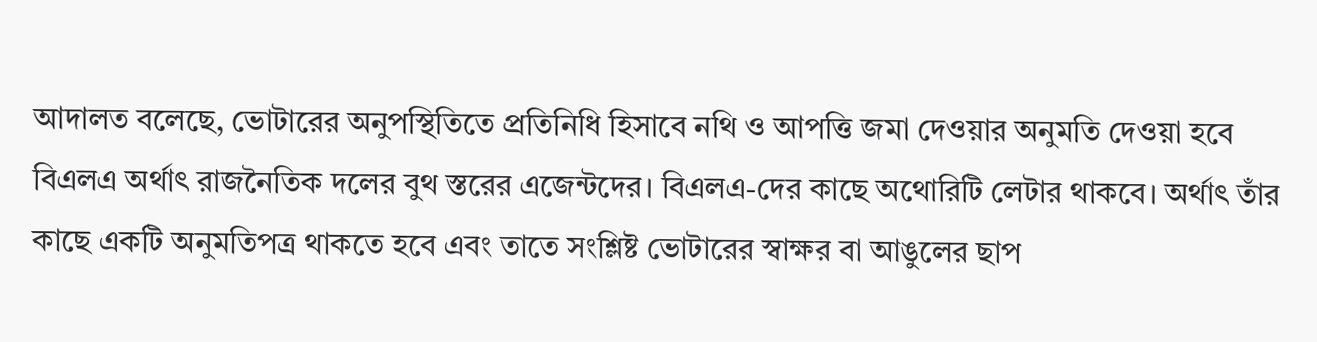আদালত বলেছে, ভোটারের অনুপস্থিতিতে প্রতিনিধি হিসাবে নথি ও আপত্তি জমা দেওয়ার অনুমতি দেওয়া হবে বিএলএ অর্থাৎ রাজনৈতিক দলের বুথ স্তরের এজেন্টদের। বিএলএ-দের কাছে অথোরিটি লেটার থাকবে। অর্থাৎ তাঁর কাছে একটি অনুমতিপত্র থাকতে হবে এবং তাতে সংশ্লিষ্ট ভোটারের স্বাক্ষর বা আঙুলের ছাপ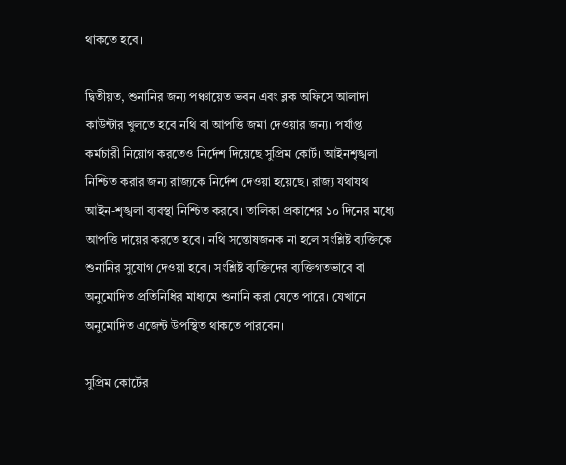থাকতে হবে।

দ্বিতীয়ত, শুনানির জন্য পঞ্চায়েত ভবন এবং ব্লক অফিসে আলাদা কাউন্টার খুলতে হবে নথি বা আপত্তি জমা দেওয়ার জন্য। পর্যাপ্ত কর্মচারী নিয়োগ করতেও নির্দেশ দিয়েছে সুপ্রিম কোর্ট। আইনশৃঙ্খলা নিশ্চিত করার জন্য রাজ্যকে নির্দেশ দেওয়া হয়েছে। রাজ্য যথাযথ আইন-শৃঙ্খলা ব্যবস্থা নিশ্চিত করবে। তালিকা প্রকাশের ১০ দিনের মধ্যে আপত্তি দায়ের করতে হবে। নথি সন্তোষজনক না হলে সংশ্লিষ্ট ব্যক্তিকে শুনানির সুযোগ দেওয়া হবে। সংশ্লিষ্ট ব্যক্তিদের ব্যক্তিগতভাবে বা অনুমোদিত প্রতিনিধির মাধ্যমে শুনানি করা যেতে পারে। যেখানে অনুমোদিত এজেন্ট উপস্থিত থাকতে পারবেন।

সুপ্রিম কোর্টের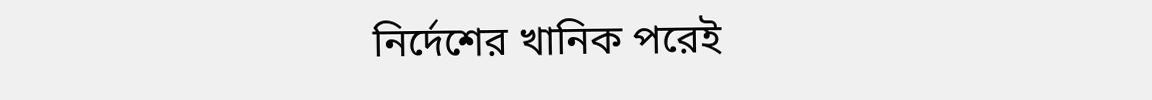নির্দেশের খানিক পরেই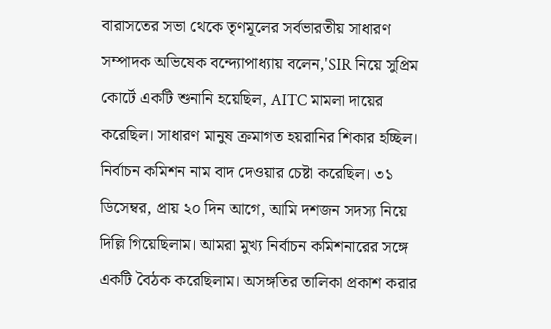বারাসতের সভা থেকে তৃণমূলের সর্বভারতীয় সাধারণ সম্পাদক অভিষেক বন্দ্যোপাধ্যায় বলেন,'SIR নিয়ে সুপ্রিম কোর্টে একটি শুনানি হয়েছিল, AITC মামলা দায়ের করেছিল। সাধারণ মানুষ ক্রমাগত হয়রানির শিকার হচ্ছিল। নির্বাচন কমিশন নাম বাদ দেওয়ার চেষ্টা করেছিল। ৩১ ডিসেম্বর, প্রায় ২০ দিন আগে, আমি দশজন সদস্য নিয়ে দিল্লি গিয়েছিলাম। আমরা মুখ্য নির্বাচন কমিশনারের সঙ্গে একটি বৈঠক করেছিলাম। অসঙ্গতির তালিকা প্রকাশ করার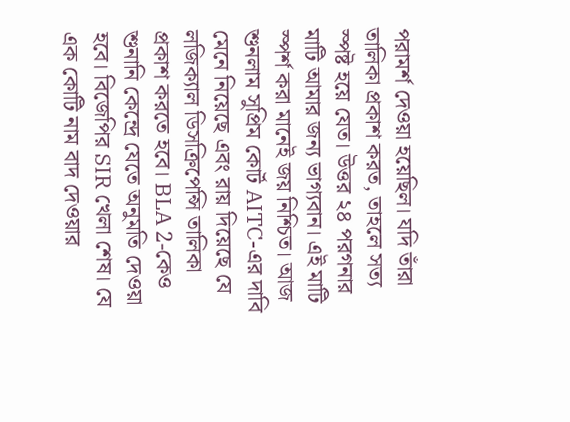পরামর্শ দেওয়া হয়েছিল। যদি তাঁরা তালিকা প্রকাশ করত, তাহলে সত্য স্পষ্ট হয়ে যেত। উত্তর ২৪ পরগনার মাটি আমার জন্য ভাগ্যবান। এই মাটি স্পর্শ করা মানেই জয় নিশ্চিত। আজ শুনলাম সুপ্রিম কোর্ট AITC-এর দাবি মেনে নিয়েছে এবং রায় দিয়েছে যে লজিক্যাল ডিসক্রিপেন্সি তালিকা প্রকাশ করতে হবে। BLA 2-কেও শুনানি কেন্দ্রে যেতে অনুমতি দেওয়া হবে। বিজেপির SIR খেলা শেষ। যে এক কোটি নাম বাদ দেওয়ার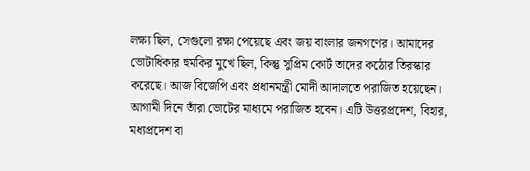লক্ষ্য ছিল, সেগুলো রক্ষা পেয়েছে এবং জয় বাংলার জনগণের। আমাদের ভোটাধিকার হুমকির মুখে ছিল, কিন্তু সুপ্রিম কোর্ট তাদের কঠোর তিরস্কার করেছে। আজ বিজেপি এবং প্রধানমন্ত্রী মোদী আদালতে পরাজিত হয়েছেন। আগামী দিনে তাঁরা ভোটের মাধ্যমে পরাজিত হবেন। এটি উত্তরপ্রদেশ, বিহার, মধ্যপ্রদেশ বা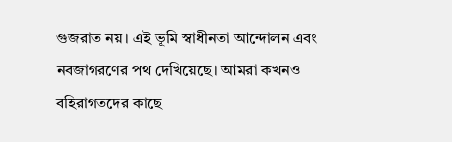গুজরাত নয়। এই ভূমি স্বাধীনতা আন্দোলন এবং নবজাগরণের পথ দেখিয়েছে। আমরা কখনও বহিরাগতদের কাছে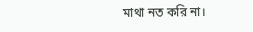মাথা নত করি না।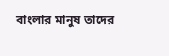বাংলার মানুষ তাদের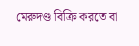মেরুদণ্ড বিক্রি করতে বা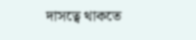দাসত্বে থাকতে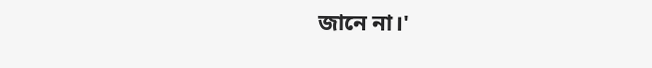জানে না।'